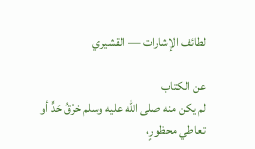لطائف الإشارات — القشيري

عن الكتاب
لم يكن منه صلى الله عليه وسلم خرْقُ حَدٍّ أو تعاطي محظورٍ،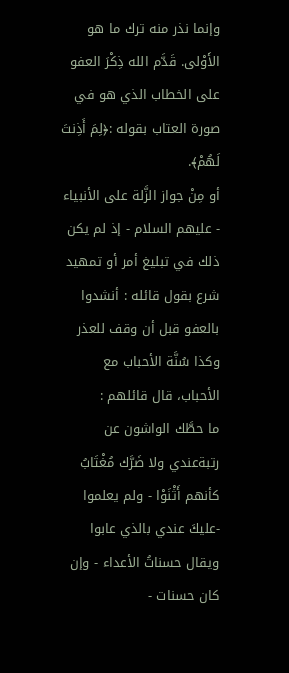وإنما نذر منه ترك ما هو الأَوْلى. قَدَّم الله ذِكْرَ العفو على الخطاب الذي هو في صورة العتاب بقوله :﴿لِمَ أَذِنتَ لَهُمْ﴾.
أو مِنْ جواز الزَّلة على الأنبياء - عليهم السلام - إذ لم يكن ذلك في تبليغ أمر أو تمهيد شرع بقول قائله : أنشدوا بالعفو قبل أن وقف للعذر وكذا سُنَّة الأحباب مع الأحباب، قال قائلهم :
ما حطَّك الواشون عن رتبةعندي ولا ضَرَّك مُغْتَابُ
كأنهم أَثْنَوْا - ولم يعلموا -عليكَ عندي بالذي عابوا
ويقال حسناتُ الأعداء - وإن كان حسنات -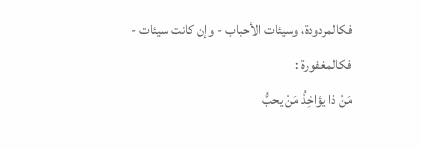فكالمردودة، وسيئات الأحباب - وإن كانت سيئات - فكالمغفورة :
مَنْ ذا يؤاخِذُ مَنْ يحبُّ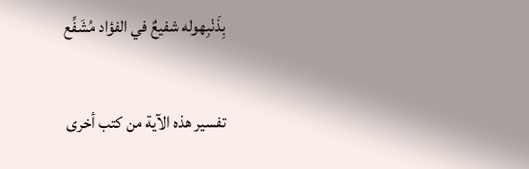بِذَنْبِهوله شفيعٌ في الفؤاد مُشَفِّع

تفسير هذه الآية من كتب أخرى